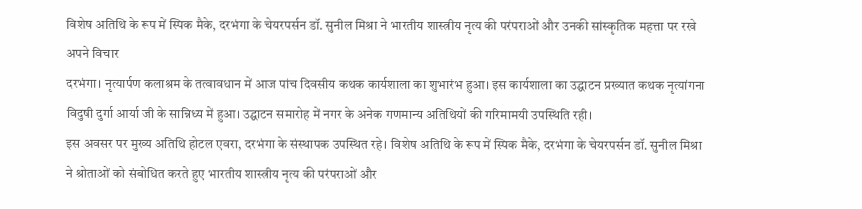विशेष अतिथि के रूप में स्पिक मैके, दरभंगा के चेयरपर्सन डॉ. सुनील मिश्रा ने भारतीय शास्त्रीय नृत्य की परंपराओं और उनकी सांस्कृतिक महत्ता पर रखे अपने विचार
दरभंगा। नृत्यार्पण कलाश्रम के तत्वावधान में आज पांच दिवसीय कथक कार्यशाला का शुभारंभ हुआ। इस कार्यशाला का उद्घाटन प्रख्यात कथक नृत्यांगना विदुषी दुर्गा आर्या जी के सान्निध्य में हुआ। उद्घाटन समारोह में नगर के अनेक गणमान्य अतिथियों की गरिमामयी उपस्थिति रही।
इस अवसर पर मुख्य अतिथि होटल एवरा, दरभंगा के संस्थापक उपस्थित रहे। विशेष अतिथि के रूप में स्पिक मैके, दरभंगा के चेयरपर्सन डॉ. सुनील मिश्रा ने श्रोताओं को संबोधित करते हुए भारतीय शास्त्रीय नृत्य की परंपराओं और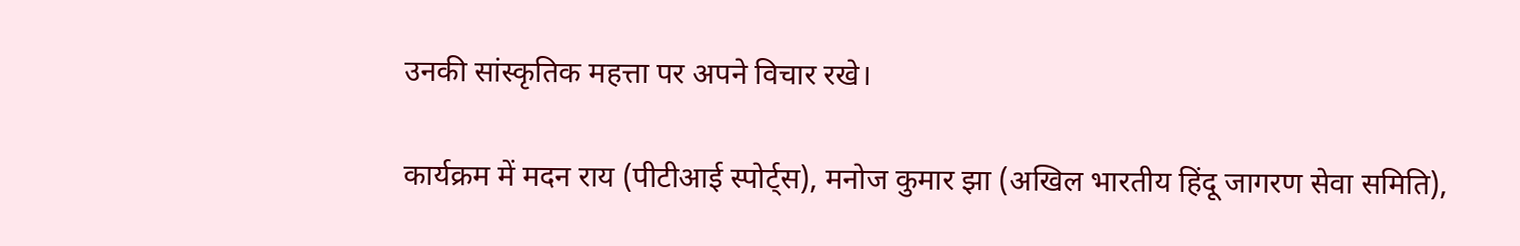उनकी सांस्कृतिक महत्ता पर अपने विचार रखे।

कार्यक्रम में मदन राय (पीटीआई स्पोर्ट्स), मनोज कुमार झा (अखिल भारतीय हिंदू जागरण सेवा समिति),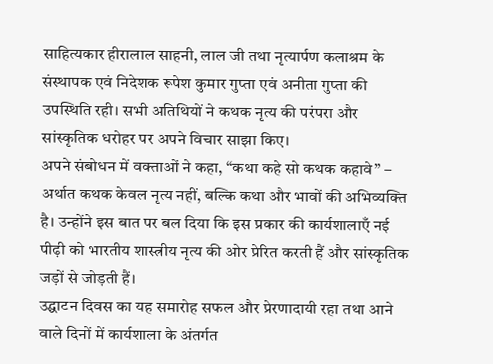साहित्यकार हीरालाल साहनी, लाल जी तथा नृत्यार्पण कलाश्रम के संस्थापक एवं निदेशक रूपेश कुमार गुप्ता एवं अनीता गुप्ता की उपस्थिति रही। सभी अतिथियों ने कथक नृत्य की परंपरा और सांस्कृतिक धरोहर पर अपने विचार साझा किए।
अपने संबोधन में वक्ताओं ने कहा, “कथा कहे सो कथक कहावे” – अर्थात कथक केवल नृत्य नहीं, बल्कि कथा और भावों की अभिव्यक्ति है। उन्होंने इस बात पर बल दिया कि इस प्रकार की कार्यशालाएँ नई पीढ़ी को भारतीय शास्त्रीय नृत्य की ओर प्रेरित करती हैं और सांस्कृतिक जड़ों से जोड़ती हैं।
उद्घाटन दिवस का यह समारोह सफल और प्रेरणादायी रहा तथा आने वाले दिनों में कार्यशाला के अंतर्गत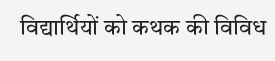विद्यार्थियों को कथक की विविध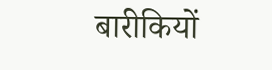बारीकियों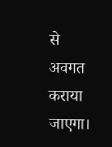से अवगत कराया जाएगा।